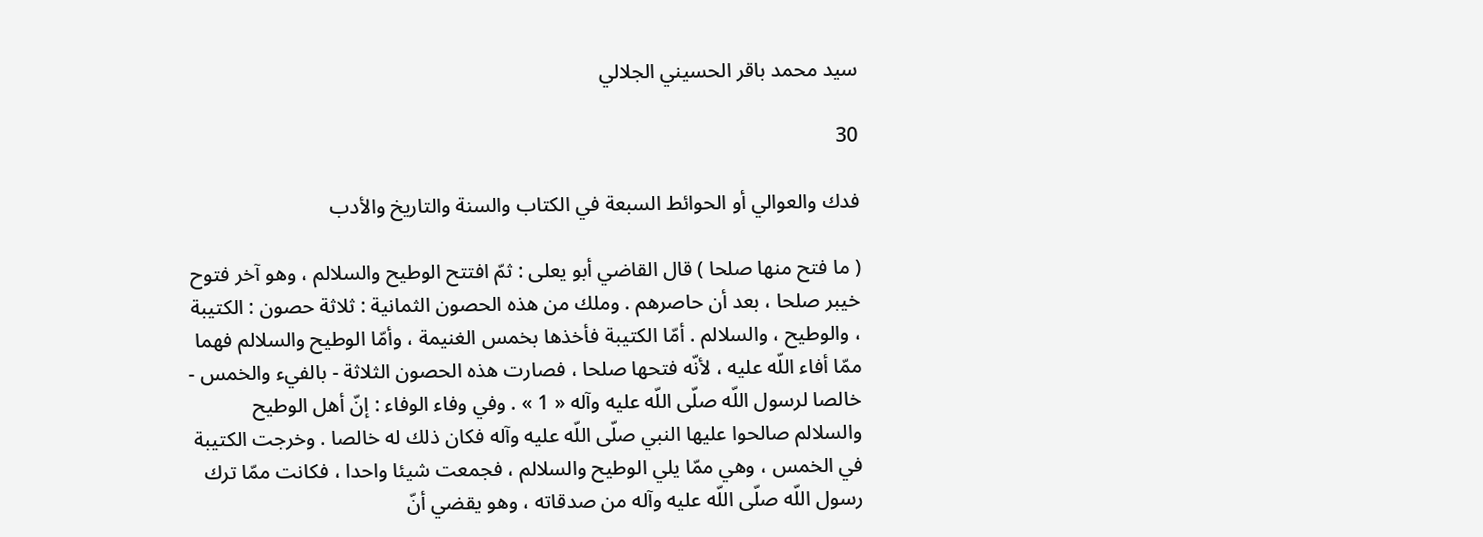سيد محمد باقر الحسيني الجلالي

30

فدك والعوالي أو الحوائط السبعة في الكتاب والسنة والتاريخ والأدب

( ما فتح منها صلحا ) قال القاضي أبو يعلى : ثمّ افتتح الوطيح والسلالم ، وهو آخر فتوح خيبر صلحا ، بعد أن حاصرهم . وملك من هذه الحصون الثمانية : ثلاثة حصون : الكتيبة ، والوطيح ، والسلالم . أمّا الكتيبة فأخذها بخمس الغنيمة ، وأمّا الوطيح والسلالم فهما ممّا أفاء اللّه عليه ، لأنّه فتحها صلحا ، فصارت هذه الحصون الثلاثة - بالفيء والخمس - خالصا لرسول اللّه صلّى اللّه عليه وآله « 1 » . وفي وفاء الوفاء : إنّ أهل الوطيح والسلالم صالحوا عليها النبي صلّى اللّه عليه وآله فكان ذلك له خالصا . وخرجت الكتيبة في الخمس ، وهي ممّا يلي الوطيح والسلالم ، فجمعت شيئا واحدا ، فكانت ممّا ترك رسول اللّه صلّى اللّه عليه وآله من صدقاته ، وهو يقضي أنّ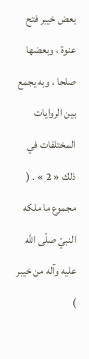بعض خيبر فتح عنوة ، وبعضها صلحا ، وبه يجمع بين الروايات المختلفات في ذلك « 2 » . ( مجموع ما ملكه النبيّ صلّى اللّه عليه وآله من خيبر )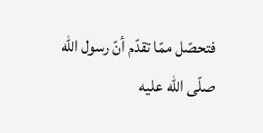فتحصّل ممّا تقدّم أنّ رسول اللّه صلّى اللّه عليه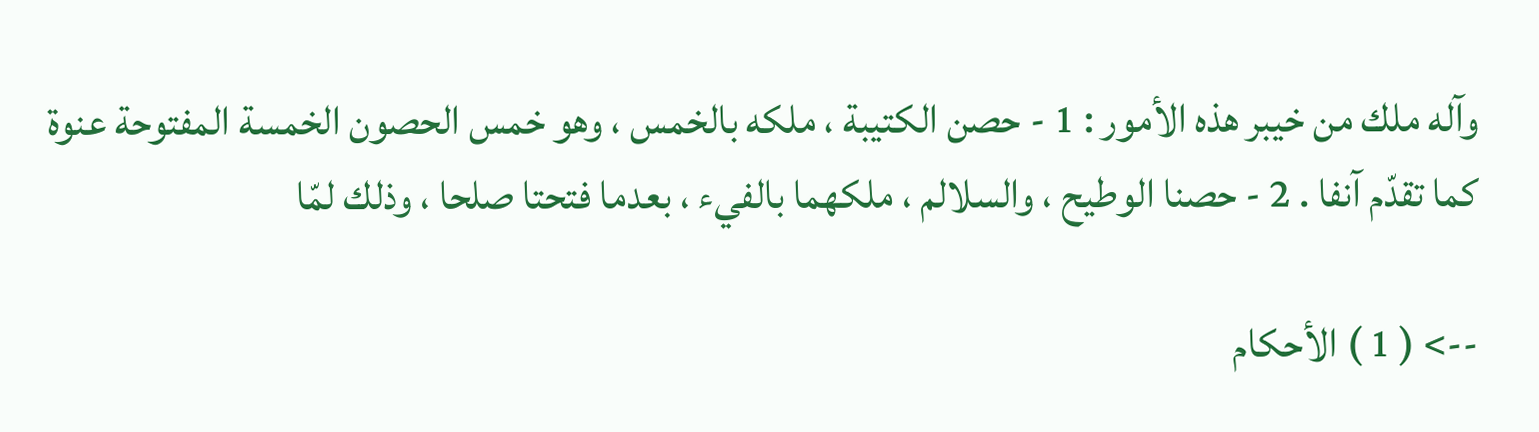وآله ملك من خيبر هذه الأمور : 1 - حصن الكتيبة ، ملكه بالخمس ، وهو خمس الحصون الخمسة المفتوحة عنوة كما تقدّم آنفا . 2 - حصنا الوطيح ، والسلالم ، ملكهما بالفيء ، بعدما فتحتا صلحا ، وذلك لمّا

--> ( 1 ) الأحكام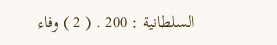السلطانية : 200 . ( 2 ) وفاء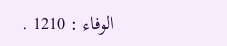الوفاء : 1210 .